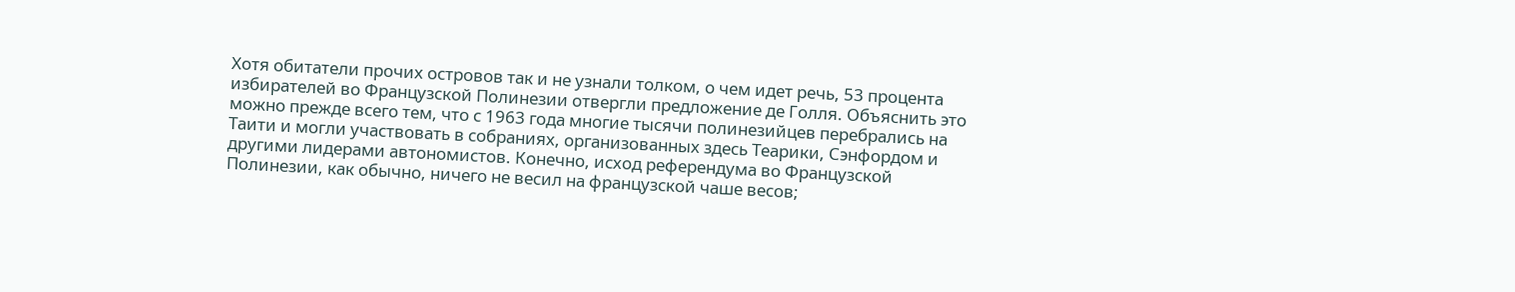Хотя обитатели прочих островов так и не узнали толком, о чем идет речь, 53 процента избирателей во Французской Полинезии отвергли предложение де Голля. Объяснить это можно прежде всего тем, что с 1963 года многие тысячи полинезийцев перебрались на Таити и могли участвовать в собраниях, организованных здесь Теарики, Сэнфордом и другими лидерами автономистов. Конечно, исход референдума во Французской Полинезии, как обычно, ничего не весил на французской чаше весов;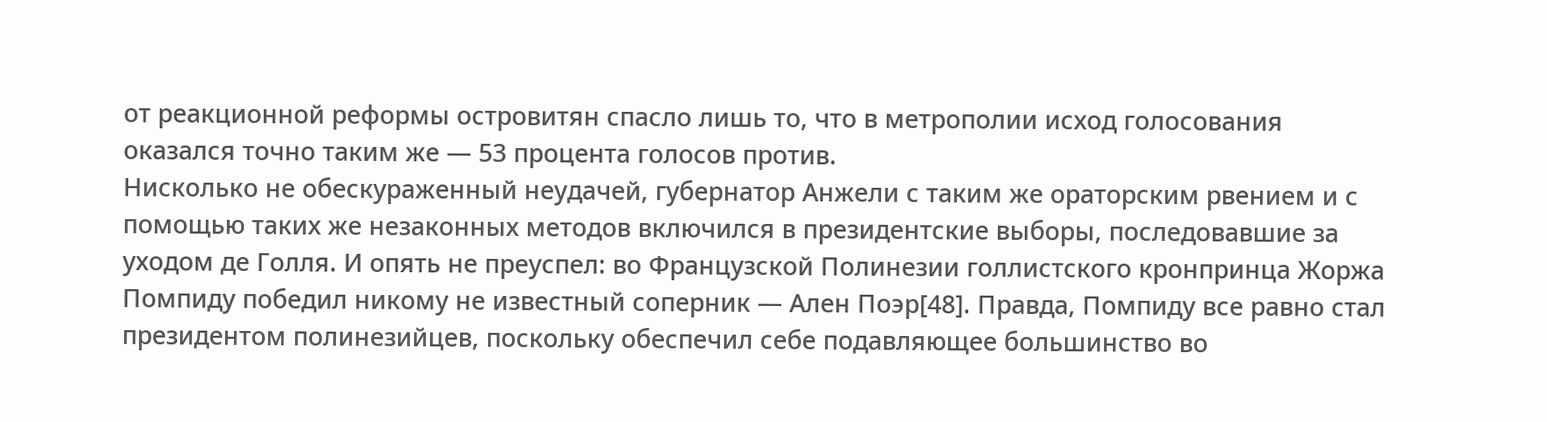от реакционной реформы островитян спасло лишь то, что в метрополии исход голосования оказался точно таким же — 53 процента голосов против.
Нисколько не обескураженный неудачей, губернатор Анжели с таким же ораторским рвением и с помощью таких же незаконных методов включился в президентские выборы, последовавшие за уходом де Голля. И опять не преуспел: во Французской Полинезии голлистского кронпринца Жоржа Помпиду победил никому не известный соперник — Ален Поэр[48]. Правда, Помпиду все равно стал президентом полинезийцев, поскольку обеспечил себе подавляющее большинство во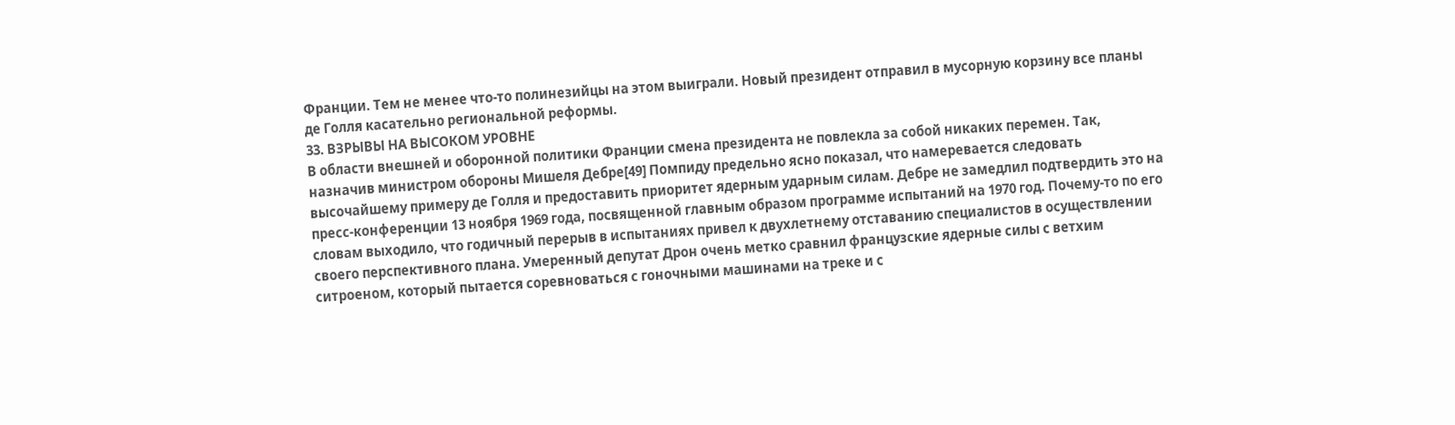Франции. Тем не менее что-то полинезийцы на этом выиграли. Новый президент отправил в мусорную корзину все планы де Голля касательно региональной реформы.
33. ВЗРЫВЫ НА ВЫСОКОМ УРОВНЕ
В области внешней и оборонной политики Франции смена президента не повлекла за собой никаких перемен. Так, назначив министром обороны Мишеля Дебре[49] Помпиду предельно ясно показал, что намеревается следовать высочайшему примеру де Голля и предоставить приоритет ядерным ударным силам. Дебре не замедлил подтвердить это на пресс-конференции 13 ноября 1969 года, посвященной главным образом программе испытаний на 1970 год. Почему-то по его словам выходило, что годичный перерыв в испытаниях привел к двухлетнему отставанию специалистов в осуществлении своего перспективного плана. Умеренный депутат Дрон очень метко сравнил французские ядерные силы с ветхим ситроеном, который пытается соревноваться с гоночными машинами на треке и с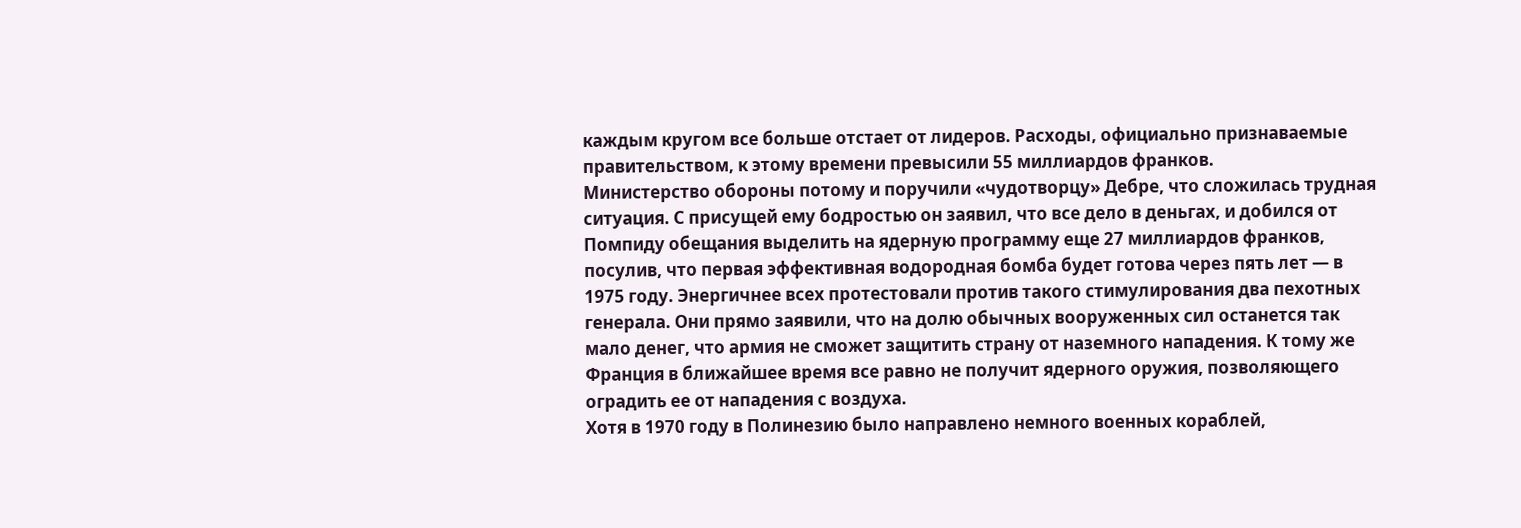каждым кругом все больше отстает от лидеров. Расходы, официально признаваемые правительством, к этому времени превысили 55 миллиардов франков.
Министерство обороны потому и поручили «чудотворцу» Дебре, что сложилась трудная ситуация. С присущей ему бодростью он заявил, что все дело в деньгах, и добился от Помпиду обещания выделить на ядерную программу еще 27 миллиардов франков, посулив, что первая эффективная водородная бомба будет готова через пять лет — в 1975 году. Энергичнее всех протестовали против такого стимулирования два пехотных генерала. Они прямо заявили, что на долю обычных вооруженных сил останется так мало денег, что армия не сможет защитить страну от наземного нападения. К тому же Франция в ближайшее время все равно не получит ядерного оружия, позволяющего оградить ее от нападения с воздуха.
Хотя в 1970 году в Полинезию было направлено немного военных кораблей,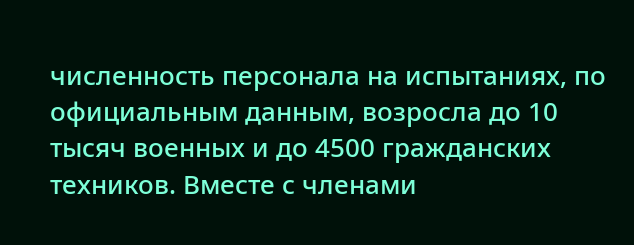численность персонала на испытаниях, по официальным данным, возросла до 10 тысяч военных и до 4500 гражданских техников. Вместе с членами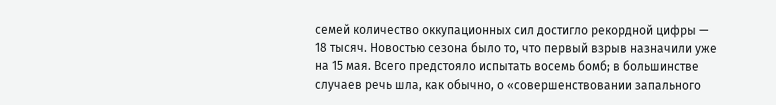семей количество оккупационных сил достигло рекордной цифры — 18 тысяч. Новостью сезона было то, что первый взрыв назначили уже на 15 мая. Всего предстояло испытать восемь бомб; в большинстве случаев речь шла, как обычно, о «совершенствовании запального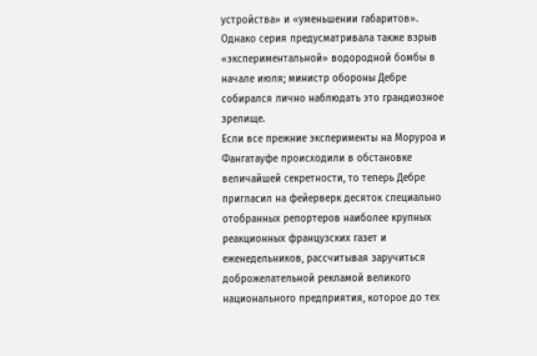устройства» и «уменьшении габаритов». Однако серия предусматривала также взрыв «экспериментальной» водородной бомбы в начале июля; министр обороны Дебре собирался лично наблюдать это грандиозное зрелище.
Если все прежние эксперименты на Моруроа и Фангатауфе происходили в обстановке величайшей секретности, то теперь Дебре пригласил на фейерверк десяток специально отобранных репортеров наиболее крупных реакционных французских газет и еженедельников, рассчитывая заручиться доброжелательной рекламой великого национального предприятия, которое до тех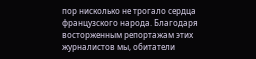пор нисколько не трогало сердца французского народа. Благодаря восторженным репортажам этих журналистов мы, обитатели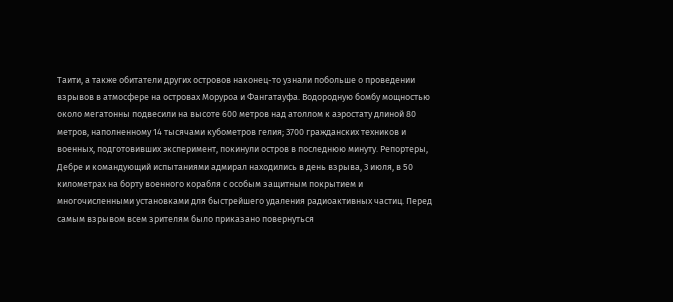Таити, а также обитатели других островов наконец-то узнали побольше о проведении взрывов в атмосфере на островах Моруроа и Фангатауфа. Водородную бомбу мощностью около мегатонны подвесили на высоте 600 метров над атоллом к аэростату длиной 80 метров, наполненному 14 тысячами кубометров гелия; 3700 гражданских техников и военных, подготовивших эксперимент, покинули остров в последнюю минуту. Репортеры, Дебре и командующий испытаниями адмирал находились в день взрыва, 3 июля, в 50 километрах на борту военного корабля с особым защитным покрытием и многочисленными установками для быстрейшего удаления радиоактивных частиц. Перед самым взрывом всем зрителям было приказано повернуться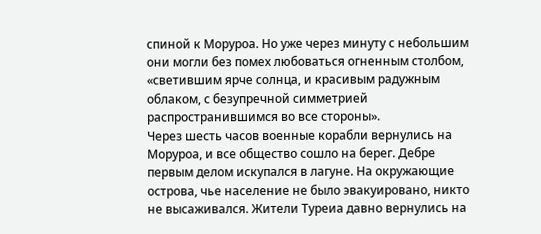спиной к Моруроа. Но уже через минуту с небольшим они могли без помех любоваться огненным столбом, «светившим ярче солнца, и красивым радужным облаком, с безупречной симметрией распространившимся во все стороны».
Через шесть часов военные корабли вернулись на Моруроа, и все общество сошло на берег. Дебре первым делом искупался в лагуне. На окружающие острова, чье население не было эвакуировано, никто не высаживался. Жители Туреиа давно вернулись на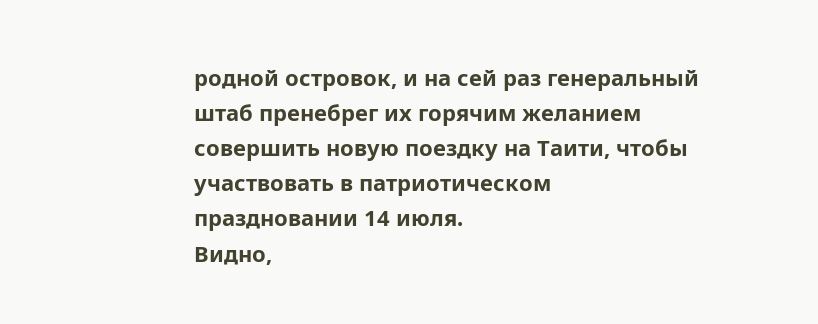родной островок, и на сей раз генеральный штаб пренебрег их горячим желанием совершить новую поездку на Таити, чтобы участвовать в патриотическом праздновании 14 июля.
Видно,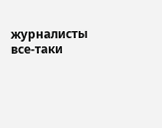журналисты все-таки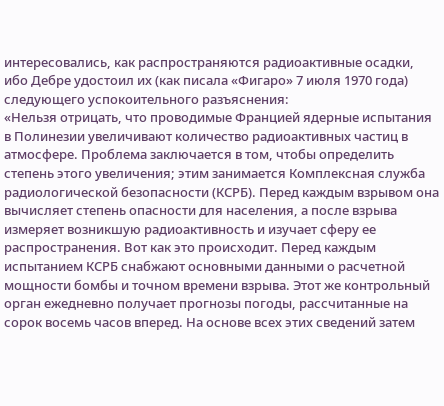интересовались, как распространяются радиоактивные осадки, ибо Дебре удостоил их (как писала «Фигаро» 7 июля 1970 года) следующего успокоительного разъяснения:
«Нельзя отрицать, что проводимые Францией ядерные испытания в Полинезии увеличивают количество радиоактивных частиц в атмосфере. Проблема заключается в том, чтобы определить степень этого увеличения; этим занимается Комплексная служба радиологической безопасности (КСРБ). Перед каждым взрывом она вычисляет степень опасности для населения, а после взрыва измеряет возникшую радиоактивность и изучает сферу ее распространения. Вот как это происходит. Перед каждым испытанием КСРБ снабжают основными данными о расчетной мощности бомбы и точном времени взрыва. Этот же контрольный орган ежедневно получает прогнозы погоды, рассчитанные на сорок восемь часов вперед. На основе всех этих сведений затем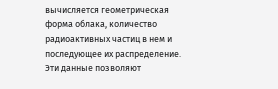вычисляется геометрическая форма облака, количество радиоактивных частиц в нем и последующее их распределение. Эти данные позволяют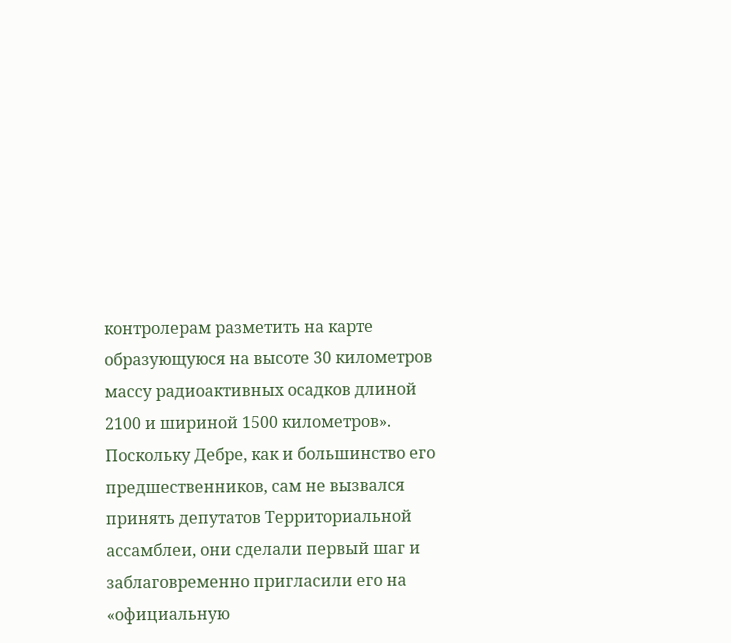контролерам разметить на карте образующуюся на высоте 30 километров массу радиоактивных осадков длиной 2100 и шириной 1500 километров».
Поскольку Дебре, как и большинство его предшественников, сам не вызвался принять депутатов Территориальной ассамблеи, они сделали первый шаг и заблаговременно пригласили его на «официальную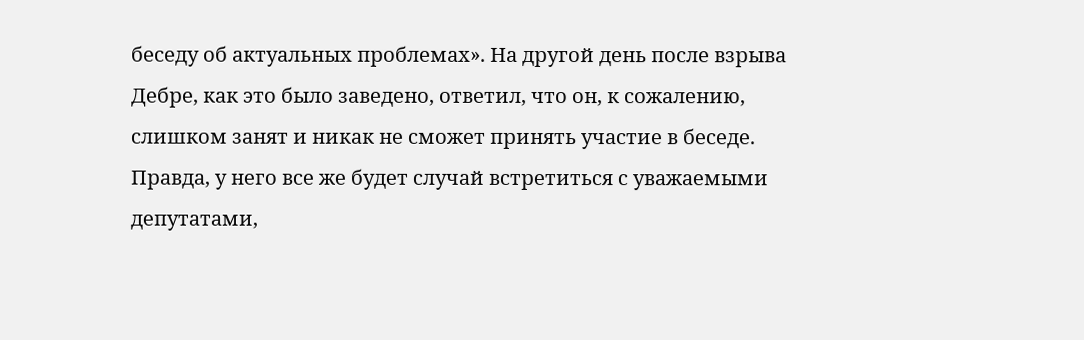беседу об актуальных проблемах». На другой день после взрыва Дебре, как это было заведено, ответил, что он, к сожалению, слишком занят и никак не сможет принять участие в беседе. Правда, у него все же будет случай встретиться с уважаемыми депутатами,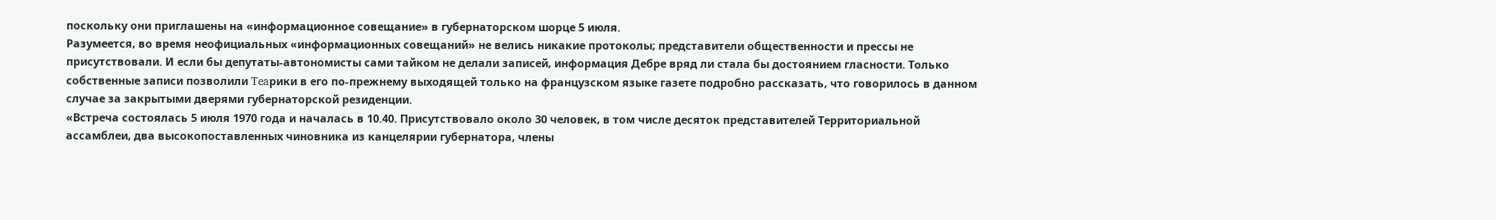поскольку они приглашены на «информационное совещание» в губернаторском шорце 5 июля.
Разумеется, во время неофициальных «информационных совещаний» не велись никакие протоколы; представители общественности и прессы не присутствовали. И если бы депутаты-автономисты сами тайком не делали записей, информация Дебре вряд ли стала бы достоянием гласности. Только собственные записи позволили Teaрики в его по-прежнему выходящей только на французском языке газете подробно рассказать, что говорилось в данном случае за закрытыми дверями губернаторской резиденции.
«Встреча состоялась 5 июля 1970 года и началась в 10.40. Присутствовало около 30 человек, в том числе десяток представителей Территориальной ассамблеи, два высокопоставленных чиновника из канцелярии губернатора, члены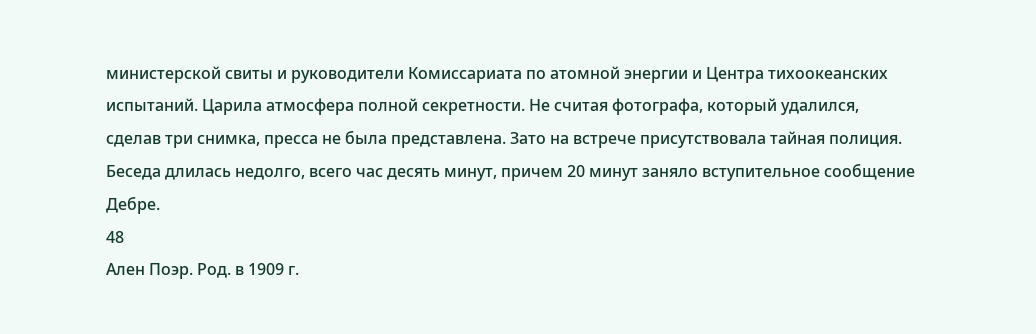министерской свиты и руководители Комиссариата по атомной энергии и Центра тихоокеанских испытаний. Царила атмосфера полной секретности. Не считая фотографа, который удалился, сделав три снимка, пресса не была представлена. Зато на встрече присутствовала тайная полиция. Беседа длилась недолго, всего час десять минут, причем 20 минут заняло вступительное сообщение Дебре.
48
Ален Поэр. Род. в 1909 г.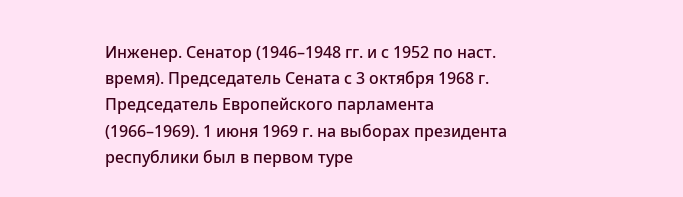Инженер. Сенатор (1946–1948 гг. и с 1952 по наст. время). Председатель Сената с 3 октября 1968 г. Председатель Европейского парламента (1966–1969). 1 июня 1969 г. на выборах президента республики был в первом туре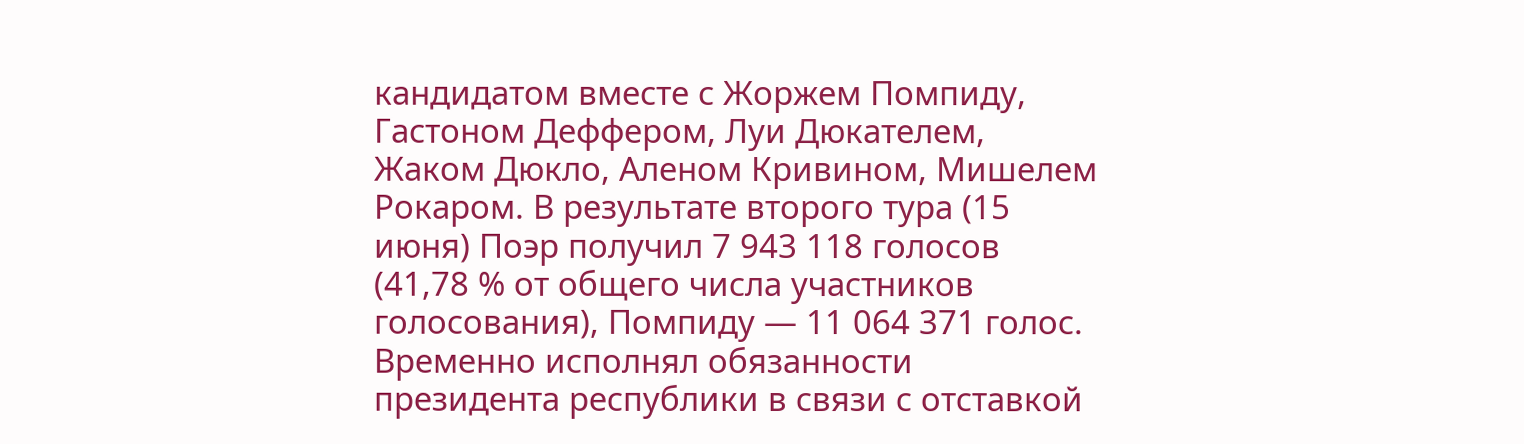кандидатом вместе с Жоржем Помпиду, Гастоном Деффером, Луи Дюкателем, Жаком Дюкло, Аленом Кривином, Мишелем Рокаром. В результате второго тура (15 июня) Поэр получил 7 943 118 голосов (41,78 % от общего числа участников голосования), Помпиду — 11 064 371 голос. Временно исполнял обязанности президента республики в связи с отставкой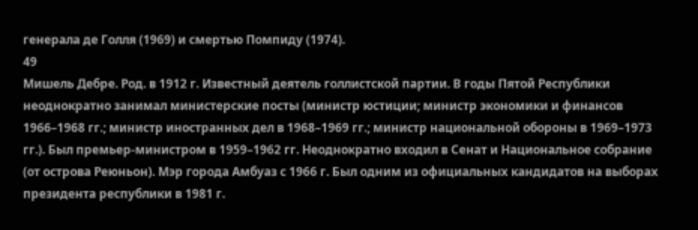генерала де Голля (1969) и смертью Помпиду (1974).
49
Мишель Дебре. Род. в 1912 г. Известный деятель голлистской партии. В годы Пятой Республики неоднократно занимал министерские посты (министр юстиции; министр экономики и финансов 1966–1968 гг.; министр иностранных дел в 1968–1969 гг.; министр национальной обороны в 1969–1973 гг.). Был премьер-министром в 1959–1962 гг. Неоднократно входил в Сенат и Национальное собрание (от острова Реюньон). Мэр города Амбуаз с 1966 г. Был одним из официальных кандидатов на выборах президента республики в 1981 г.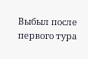Выбыл после первого тура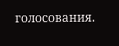голосования.